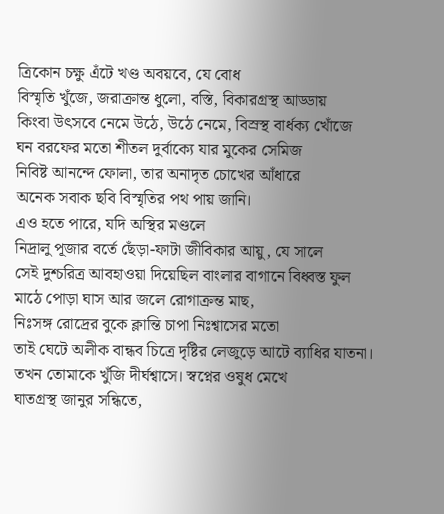ত্রিকোন চক্ষু এঁটে খণ্ড অবয়বে, যে বোধ
বিস্মৃতি খুঁজে, জরাক্রান্ত ধুলো, বস্তি, বিকারগ্রস্থ আড্ডায়
কিংবা উৎসবে নেমে উঠে, উঠে নেমে, বিস্রস্থ বার্ধক্য খোঁজে
ঘন বরফের মতো শীতল দুর্বাক্যে যার মুকের সেমিজ
নিবিষ্ট আনন্দে ফোলা, তার অনাদৃত চোখের আঁধারে
অনেক সবাক ছবি বিস্মৃতির পথ পায় জানি।
এও হতে পারে, যদি অস্থির মণ্ডলে
নিদ্রালু পূজার বর্তে ছেঁড়া-ফাটা জীবিকার আয়ু, যে সালে
সেই দুশ্চরিত্র আবহাওয়া দিয়েছিল বাংলার বাগানে বিধ্বস্ত ফুল
মাঠে পোড়া ঘাস আর জলে রোগাক্রন্ত মাছ,
নিঃসঙ্গ রোদ্রের বুকে ক্লান্তি চাপা নিঃশ্বাসের মতো
তাই ঘেটে অলীক বান্ধব চিত্রে দৃষ্টির লেজুড়ে আটে ব্যাধির যাতনা।
তখন তোমাকে খুঁজি দীর্ঘশ্বাসে। স্বপ্নের ওষুধ মেখে
ঘাতগ্রস্থ জানুর সন্ধিতে,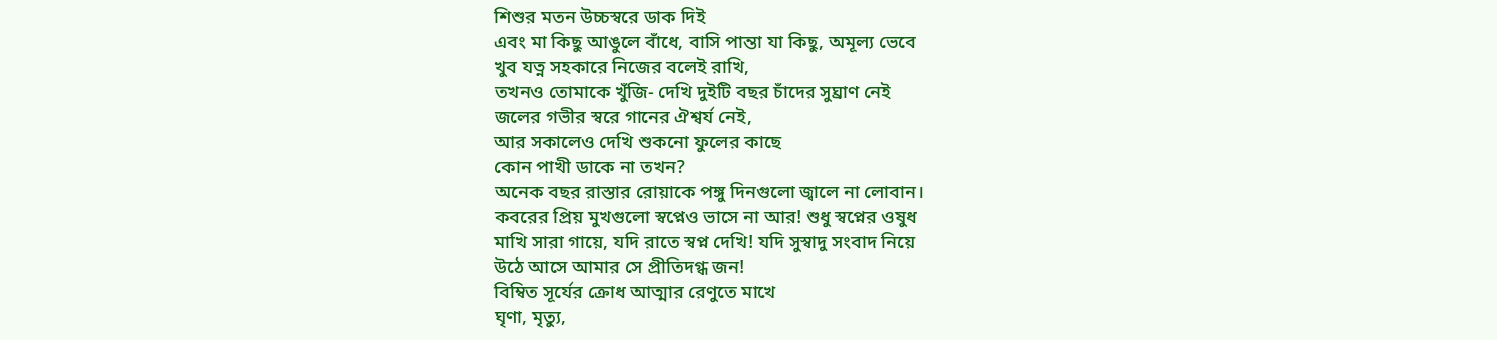শিশুর মতন উচ্চস্বরে ডাক দিই
এবং মা কিছু আঙুলে বাঁধে, বাসি পান্তা যা কিছু, অমূল্য ভেবে
খুব যত্ন সহকারে নিজের বলেই রাখি,
তখনও তোমাকে খুঁজি- দেখি দুইটি বছর চাঁদের সুঘ্রাণ নেই
জলের গভীর স্বরে গানের ঐশ্বর্য নেই,
আর সকালেও দেখি শুকনো ফুলের কাছে
কোন পাখী ডাকে না তখন?
অনেক বছর রাস্তার রোয়াকে পঙ্গু দিনগুলো জ্বালে না লোবান।
কবরের প্রিয় মুখগুলো স্বপ্নেও ভাসে না আর! শুধু স্বপ্নের ওষুধ
মাখি সারা গায়ে, যদি রাতে স্বপ্ন দেখি! যদি সুস্বাদু সংবাদ নিয়ে
উঠে আসে আমার সে প্রীতিদগ্ধ জন!
বিম্বিত সূর্যের ক্রোধ আত্মার রেণুতে মাখে
ঘৃণা, মৃত্যু,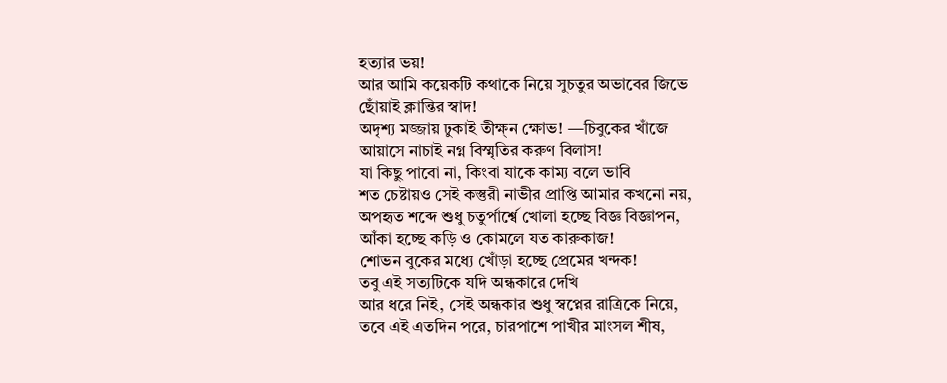হত্যার ভয়!
আর আমি কয়েকটি কথাকে নিয়ে সুচতুর অভাবের জিভে
ছোঁয়াই ক্লান্তির স্বাদ!
অদৃশ্য মজ্জায় ঢুকাই তীক্ষ্ন ক্ষোভ! —চিবুকের খাঁজে
আয়াসে নাচাই নগ্ন বিস্মৃতির করুণ বিলাস!
যা কিছু পাবো না, কিংবা যাকে কাম্য বলে ভাবি
শত চেষ্টায়ও সেই কস্তুরী নাভীর প্রাপ্তি আমার কখনো নয়,
অপহৃত শব্দে শুধু চতুর্পার্শ্বে খোলা হচ্ছে বিজ্ঞ বিজ্ঞাপন,
আঁকা হচ্ছে কড়ি ও কোমলে যত কারুকাজ!
শোভন বুকের মধ্যে খোঁড়া হচ্ছে প্রেমের খন্দক!
তবু এই সত্যটিকে যদি অন্ধকারে দেখি
আর ধরে নিই, সেই অন্ধকার শুধু স্বপ্নের রাত্রিকে নিয়ে,
তবে এই এতদিন পরে, চারপাশে পাখীর মাংসল শীষ,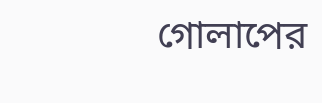গোলাপের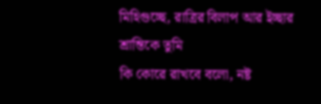মিহিগুচ্ছে, রাত্রির বিলাপ আর ইচ্ছার শ্রান্তিকে তুমি
কি কোরে রাখবে বলো, নষ্ট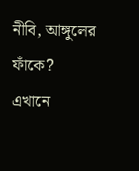নীবি, আঙ্গুলের ফাঁকে?
এখানে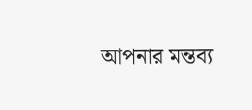আপনার মন্তব্য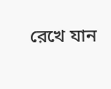রেখে যান